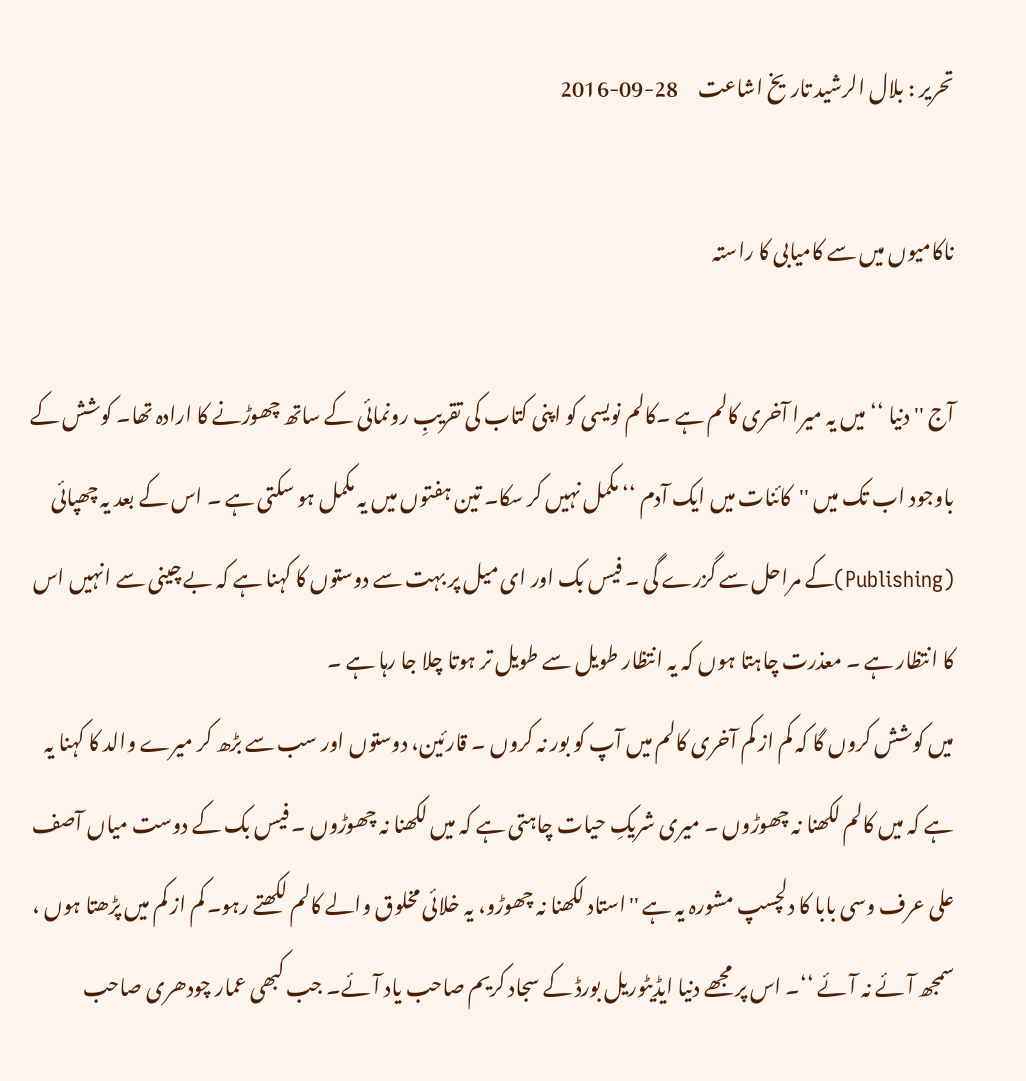تحریر : بلال الرشید تاریخ اشاعت     28-09-2016

ناکامیوں میں سے کامیابی کا راستہ

آج '' دنیا ‘‘ میں یہ میرا آخری کالم ہے ۔کالم نویسی کو اپنی کتاب کی تقریبِ رونمائی کے ساتھ چھوڑنے کا ارادہ تھا۔ کوشش کے باوجود اب تک میں ''کائنات میں ایک آدم ‘‘ مکمل نہیں کر سکا۔ تین ہفتوں میں یہ مکمل ہو سکتی ہے ۔ اس کے بعد یہ چھپائی (Publishing)کے مراحل سے گزرے گی ۔ فیس بک اور ای میل پر بہت سے دوستوں کا کہنا ہے کہ بے چینی سے انہیں اس کا انتظار ہے ۔ معذرت چاہتا ہوں کہ یہ انتظار طویل سے طویل تر ہوتا چلا جا رہا ہے ۔
میں کوشش کروں گا کہ کم از کم آخری کالم میں آپ کو بور نہ کروں ۔ قارئین، دوستوں اور سب سے بڑھ کر میرے والد کا کہنا یہ ہے کہ میں کالم لکھنا نہ چھوڑوں ۔ میری شریکِ حیات چاہتی ہے کہ میں لکھنا نہ چھوڑوں ۔ فیس بک کے دوست میاں آصف علی عرف وسی بابا کا دلچسپ مشورہ یہ ہے ''استاد لکھنا نہ چھوڑو، یہ خلائی مخلوق والے کالم لکھتے رہو۔ کم از کم میں پڑھتا ہوں ، سمجھ آئے نہ آئے ‘‘۔ اس پر مجھے دنیا ایڈیٹوریل بورڈ کے سجاد کریم صاحب یاد آئے۔ جب کبھی عمار چودھری صاحب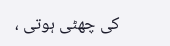کی چھٹی ہوتی ،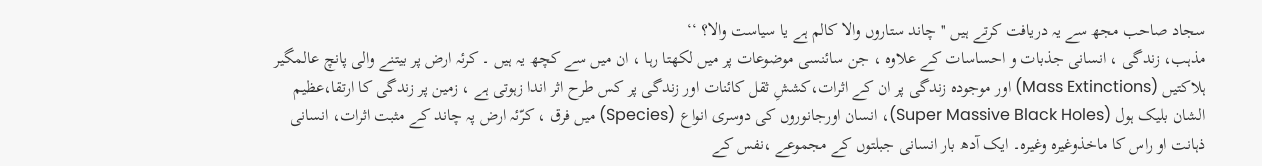سجاد صاحب مجھ سے یہ دریافت کرتے ہیں '' چاند ستاروں والا کالم ہے یا سیاست والا؟ ‘‘
مذہب، زندگی ، انسانی جذبات و احساسات کے علاوہ ، جن سائنسی موضوعات پر میں لکھتا رہا ، ان میں سے کچھ یہ ہیں ۔ کرئہ ارض پر بیتنے والی پانچ عالمگیر ہلاکتیں (Mass Extinctions) اور موجودہ زندگی پر ان کے اثرات،کششِ ثقل کائنات اور زندگی پر کس طرح اثر اندا زہوتی ہے ، زمین پر زندگی کا ارتقا،عظیم الشان بلیک ہول (Super Massive Black Holes)، انسان اورجانوروں کی دوسری انواع (Species) میں فرق ، کرّئہ ارض پہ چاند کے مثبت اثرات، انسانی ذہانت او راس کا ماخذوغیرہ وغیرہ۔ ایک آدھ بار انسانی جبلتوں کے مجموعے ،نفس کے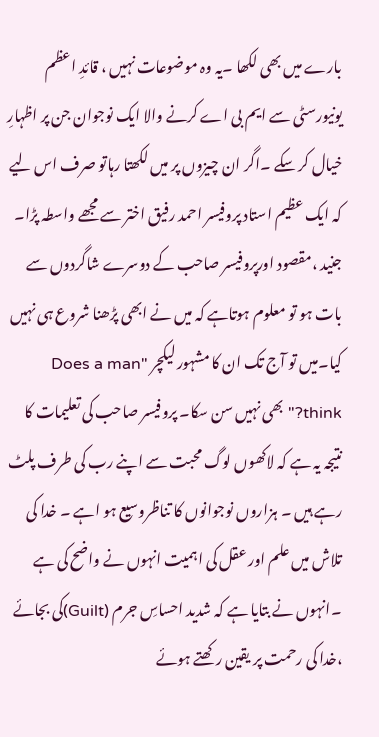بارے میں بھی لکھا ۔یہ وہ موضوعات نہیں ، قائدِ اعظم یونیورسٹی سے ایم بی اے کرنے والا ایک نوجوان جن پر اظہارِ خیال کر سکے ۔اگر ان چیزوں پر میں لکھتا رہاتو صرف اس لیے کہ ایک عظیم استاد پروفیسر احمد رفیق اختر سے مجھے واسطہ پڑا۔ جنید ،مقصود اورپروفیسر صاحب کے دوسرے شاگردوں سے بات ہو تو معلوم ہوتاہے کہ میں نے ابھی پڑھنا شروع ہی نہیں کیا۔میں تو آج تک ان کا مشہور لیکچر "Does a man think?" بھی نہیں سن سکا۔ پروفیسر صاحب کی تعلیمات کا نتیجہ یہ ہے کہ لاکھوں لوگ محبت سے اپنے رب کی طرف پلٹ رہے ہیں ۔ ہزاروں نوجوانوں کا تناظروسیع ہو اہے ۔ خدا کی تلاش میں علم اور عقل کی اہمیت انہوں نے واضح کی ہے ۔انہوں نے بتایا ہے کہ شدید احساسِ جرم (Guilt)کی بجائے ،خدا کی رحمت پر یقین رکھتے ہوئے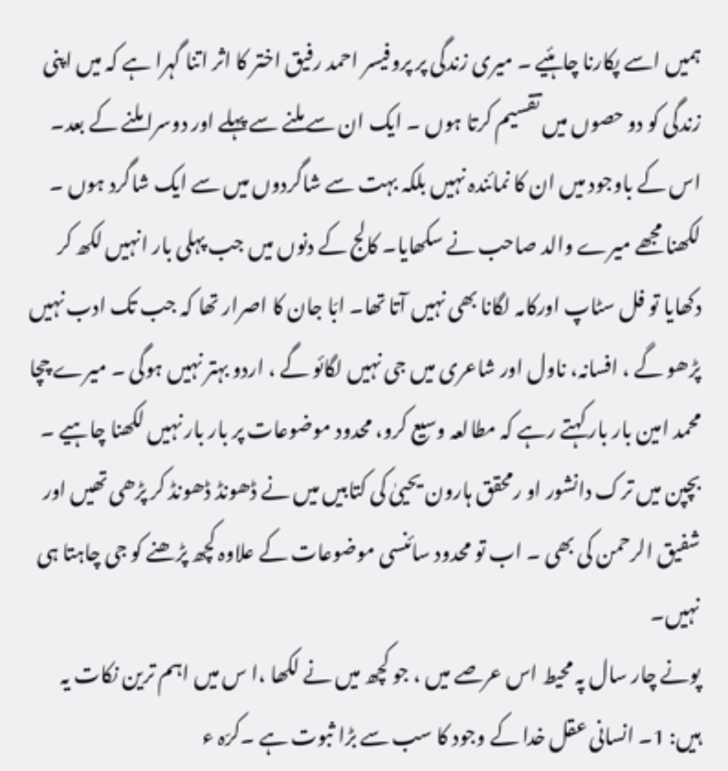ہمیں اسے پکارنا چاہئیے ۔ میری زندگی پر پروفیسر احمد رفیق اختر کا اثر اتنا گہرا ہے کہ میں اپنی زندگی کو دو حصوں میں تقسیم کرتا ہوں ۔ ایک ان سے ملنے سے پہلے اور دوسرا ملنے کے بعد۔ اس کے باوجود میں ان کا نمائندہ نہیں بلکہ بہت سے شاگردوں میں سے ایک شاگرد ہوں ۔
لکھنا مجھے میرے والد صاحب نے سکھایا۔ کالج کے دنوں میں جب پہلی بار انہیں لکھ کر دکھایا تو فل سٹاپ اورکامہ لگانا بھی نہیں آتا تھا۔ ابّا جان کا اصرار تھا کہ جب تک ادب نہیں پڑھو گے ، افسانہ، ناول اور شاعری میں جی نہیں لگائو گے ، اردو بہتر نہیں ہوگی ۔ میرے چچا محمد امین بار بار کہتے رہے کہ مطالعہ وسیع کرو، محدود موضوعات پر بار بار نہیں لکھنا چاہیے ۔ بچپن میں ترک دانشور او رمحقق ہارون یحییٰ کی کتابیں میں نے ڈھونڈ ڈھونڈ کر پڑھی تھیں اور شفیق الرحمن کی بھی ۔ اب تو محدود سائنسی موضوعات کے علاوہ کچھ پڑھنے کو جی چاہتا ہی نہیں۔
پونے چار سال پہ محیط اس عرصے میں ، جو کچھ میں نے لکھا ،ا س میں اہم ترین نکات یہ ہیں: 1۔ انسانی عقل خدا کے وجود کا سب سے بڑا ثبوت ہے ۔کرّہ ء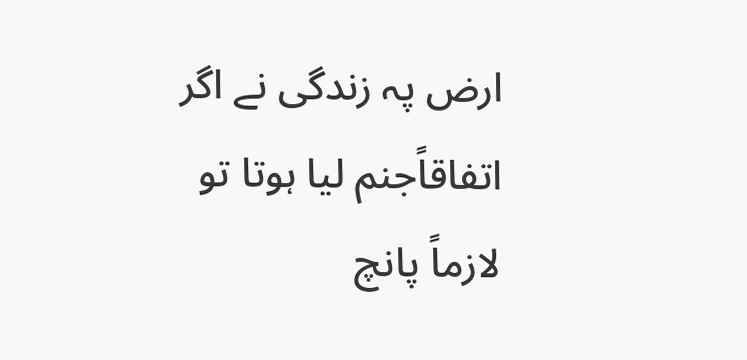ارض پہ زندگی نے اگر اتفاقاًجنم لیا ہوتا تو لازماً پانچ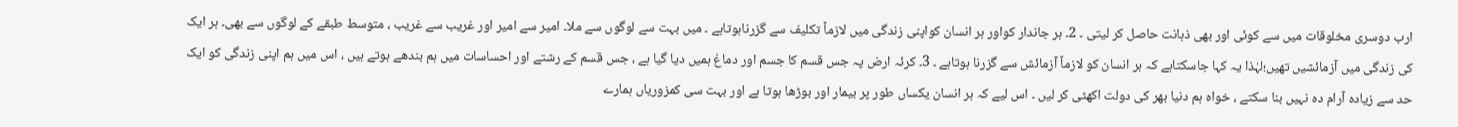ارب دوسری مخلوقات میں سے کوئی اور بھی ذہانت حاصل کر لیتی ۔ 2۔ ہر جاندار کواور ہر انسان کواپنی زندگی میں لازماً تکلیف سے گزرناہوتاہے ۔ میں بہت سے لوگوں سے ملا۔ امیر سے امیر اور غریب سے غریب ، متوسط طبقے کے لوگوں سے بھی۔ ہر ایک کی زندگی میں آزمائشیں تھیں؛لہٰذا یہ کہا جاسکتاہے کہ ہر انسان کو لازماً آزمائش سے گزرنا ہوتاہے ۔ 3۔ کرئہ ارض پہ جس قسم کا جسم اور دماغ ہمیں دیا گیا ہے ، جس قسم کے رشتے اور احساسات میں ہم بندھے ہوتے ہیں ، اس میں ہم اپنی زندگی کو ایک حد سے زیادہ آرام دہ نہیں بنا سکتے ، خواہ ہم دنیا بھر کی دولت اکھٹی کر لیں ۔ اس لیے کہ ہر انسان یکساں طور پر بیمار اور بوڑھا ہوتا ہے اور بہت سی کمزوریاں ہمارے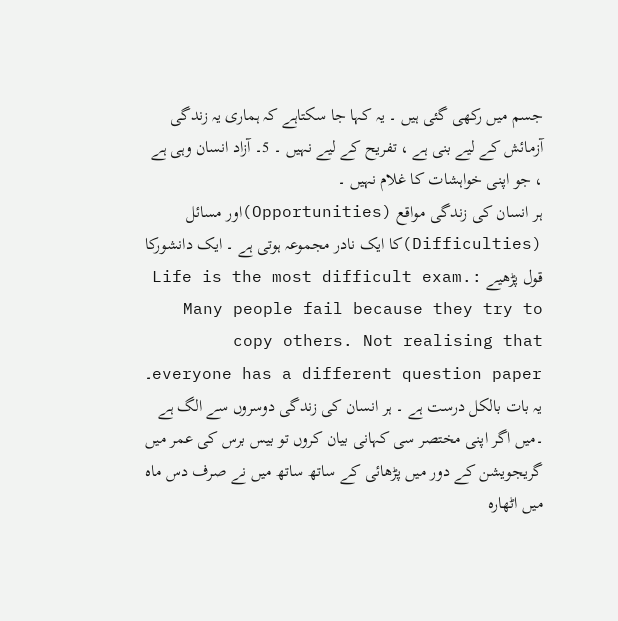جسم میں رکھی گئی ہیں ۔ یہ کہا جا سکتاہے کہ ہماری یہ زندگی آزمائش کے لیے بنی ہے ، تفریح کے لیے نہیں ۔ 5۔ آزاد انسان وہی ہے ، جو اپنی خواہشات کا غلام نہیں ۔
ہر انسان کی زندگی مواقع (Opportunities)اور مسائل (Difficulties)کا ایک نادر مجموعہ ہوتی ہے ۔ ایک دانشورکا قول پڑھیے :Life is the most difficult exam. Many people fail because they try to copy others. Not realising that everyone has a different question paper۔ یہ بات بالکل درست ہے ۔ ہر انسان کی زندگی دوسروں سے الگ ہے ۔میں اگر اپنی مختصر سی کہانی بیان کروں تو بیس برس کی عمر میں گریجویشن کے دور میں پڑھائی کے ساتھ ساتھ میں نے صرف دس ماہ میں اٹھارہ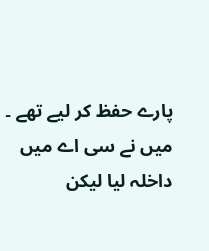پارے حفظ کر لیے تھے ۔ میں نے سی اے میں داخلہ لیا لیکن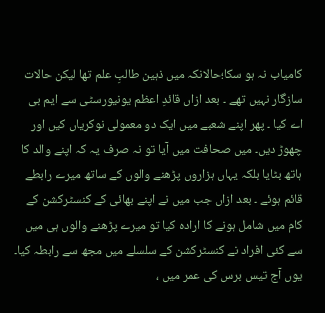کامیاب نہ ہو سکا؛حالانکہ میں ذہین طالبِ علم تھا لیکن حالات سازگار نہیں تھے ۔ بعد ازاں قائدِ اعظم یونیورسٹی سے ایم بی اے کیا ۔ پھر اپنے شعبے میں ایک دو معمولی نوکریاں کیں اور چھوڑ دیں۔ میں صحافت میں آیا تو نہ صرف یہ کہ اپنے والد کا ہاتھ بٹایا بلکہ یہاں ہزاروں پڑھنے والوں کے ساتھ میرے رابطے قائم ہوئے ۔ بعد ازاں جب میں نے اپنے بھائی کے کنسٹرکشن کے کام میں شامل ہونے کا ارادہ کیا تو میرے پڑھنے والوں ہی میں سے کئی افراد نے کنسٹرکشن کے سلسلے میں مجھ سے رابطہ کیا۔ یوں آج تیس برس کی عمر میں ،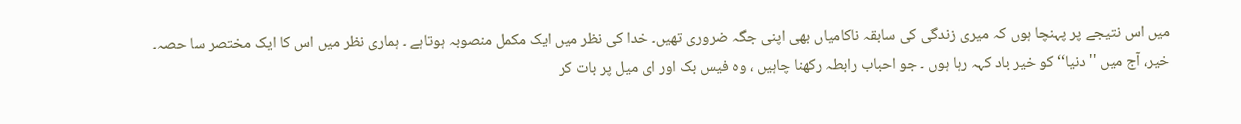میں اس نتیجے پر پہنچا ہوں کہ میری زندگی کی سابقہ ناکامیاں بھی اپنی جگہ ضروری تھیں۔ خدا کی نظر میں ایک مکمل منصوبہ ہوتاہے ۔ ہماری نظر میں اس کا ایک مختصر سا حصہ۔
خیر، آج میں ''دنیا‘‘ کو خیر باد کہہ رہا ہوں ۔ جو احباب رابطہ رکھنا چاہیں ، وہ فیس بک اور ای میل پر بات کر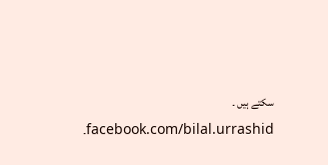سکتے ہیں ۔ facebook.com/bilal.urrashid۔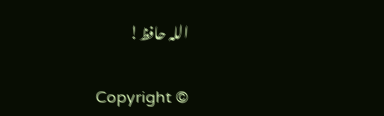اللہ حافظ!

Copyright ©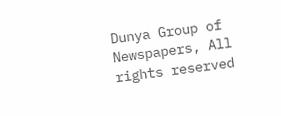Dunya Group of Newspapers, All rights reserved